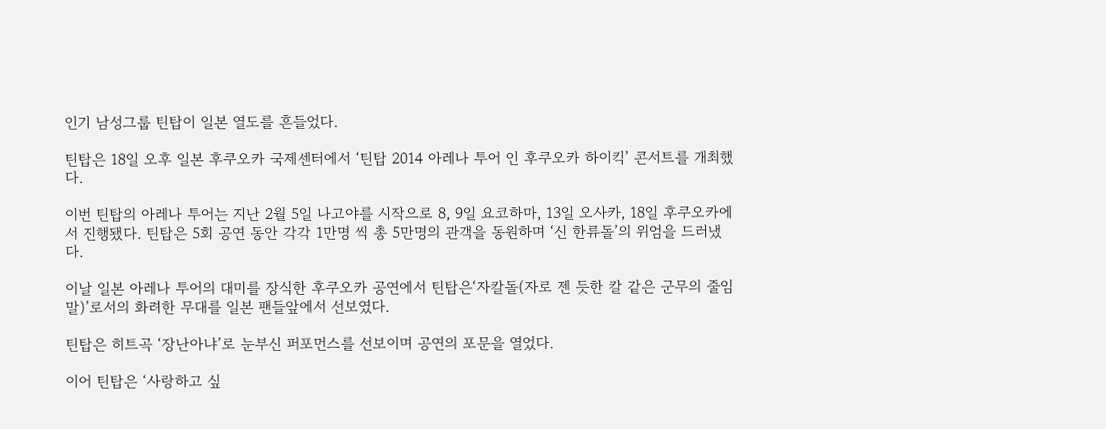인기 남성그룹 틴탑이 일본 열도를 흔들었다.

틴탑은 18일 오후 일본 후쿠오카 국제센터에서 ‘틴탑 2014 아레나 투어 인 후쿠오카 하이킥’ 콘서트를 개최했다.

이번 틴탑의 아레나 투어는 지난 2월 5일 나고야를 시작으로 8, 9일 요코하마, 13일 오사카, 18일 후쿠오카에서 진행됐다. 틴탑은 5회 공연 동안 각각 1만명 씩 총 5만명의 관객을 동원하며 ‘신 한류돌’의 위엄을 드러냈다.

이날 일본 아레나 투어의 대미를 장식한 후쿠오카 공연에서 틴탑은‘자칼돌(자로 젠 듯한 칼 같은 군무의 줄임말)’로서의 화려한 무대를 일본 팬들앞에서 선보였다.

틴탑은 히트곡 ‘장난아냐’로 눈부신 퍼포먼스를 선보이며 공연의 포문을 열었다.

이어 틴탑은 ‘사랑하고 싶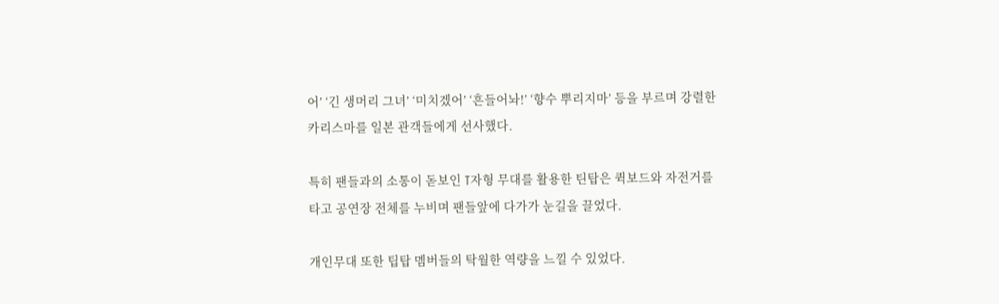어’ ‘긴 생머리 그녀’ ‘미치겠어’ ‘흔들어놔!’ ‘향수 뿌리지마’ 등을 부르며 강렬한 카리스마를 일본 관객들에게 선사했다.

특히 팬들과의 소통이 돋보인 T자형 무대를 활용한 틴탑은 퀵보드와 자전거를 타고 공연장 전체를 누비며 팬들앞에 다가가 눈길을 끌었다.

개인무대 또한 팁탑 멤버들의 탁월한 역량을 느낄 수 있었다.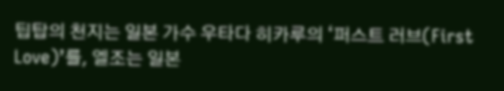팁탑의 천지는 일본 가수 우타다 히카루의 ‘퍼스트 러브(First Love)’를, 엘조는 일본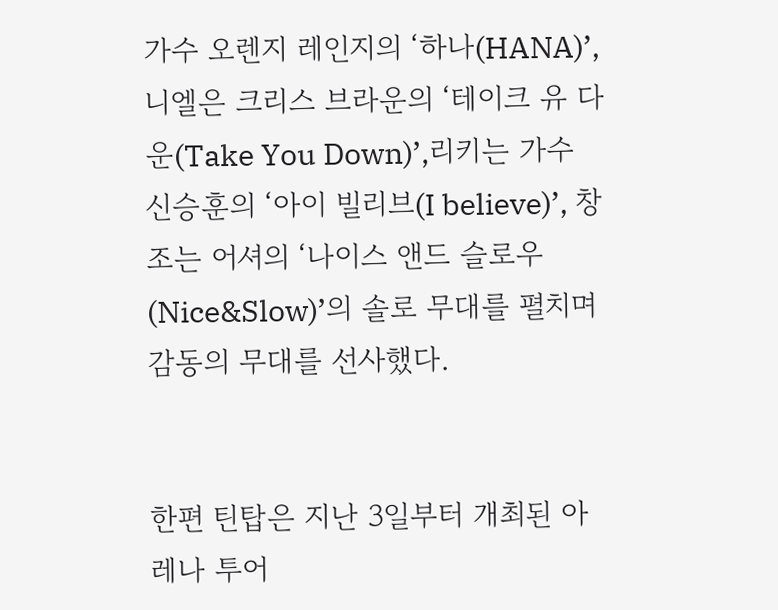가수 오렌지 레인지의 ‘하나(HANA)’, 니엘은 크리스 브라운의 ‘테이크 유 다운(Take You Down)’,리키는 가수 신승훈의 ‘아이 빌리브(I believe)’, 창조는 어셔의 ‘나이스 앤드 슬로우(Nice&Slow)’의 솔로 무대를 펼치며 감동의 무대를 선사했다.


한편 틴탑은 지난 3일부터 개최된 아레나 투어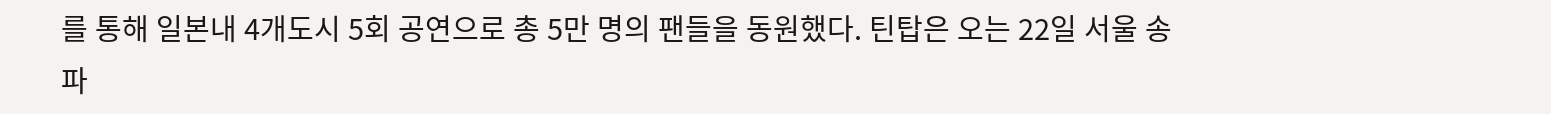를 통해 일본내 4개도시 5회 공연으로 총 5만 명의 팬들을 동원했다. 틴탑은 오는 22일 서울 송파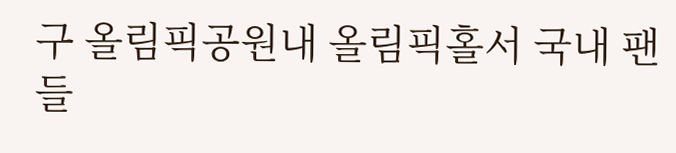구 올림픽공원내 올림픽홀서 국내 팬들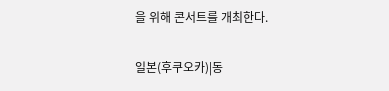을 위해 콘서트를 개최한다.

일본(후쿠오카)|동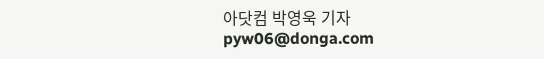아닷컴 박영욱 기자 pyw06@donga.com